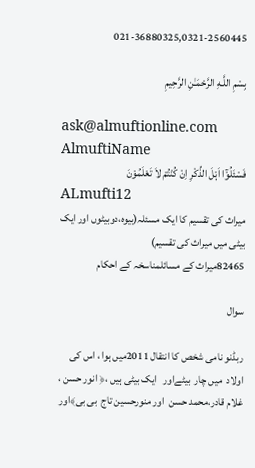021-36880325,0321-2560445

بِسْمِ اللَّـهِ الرَّحْمَـٰنِ الرَّحِيمِ

ask@almuftionline.com
AlmuftiName
فَسْئَلُوْٓا اَہْلَ الذِّکْرِ اِنْ کُنْتُمْ لاَ تَعْلَمُوْنَ
ALmufti12
میراث کی تقسیم کا ایک مسئلہ(بیوہ،دوبیٹوں اور ایک بیٹی میں میراث کی تقسیم)
82465میراث کے مسائلمناسخہ کے احکام

سوال

ربڈنو نامی شخص کا انتقال 2011میں ہوا ، اس کی  اولاد  میں چار  بیٹےاور   ایک بیٹی ہیں ،﴿ انور حسن ، غلام قادر،محمد حسن  اور منورحسین تاج  بی بی﴾اور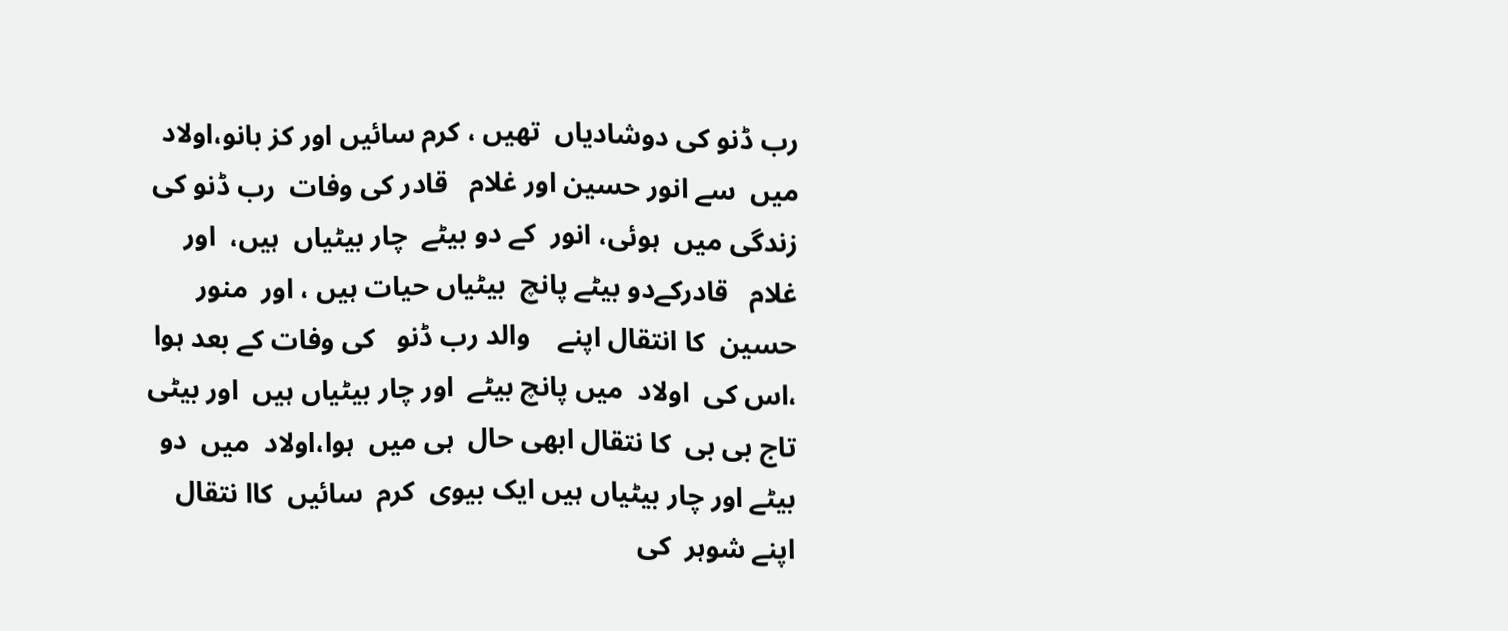رب ڈنو کی دوشادیاں  تھیں ، کرم سائیں اور کز بانو،اولاد  میں  سے انور حسین اور غلام   قادر کی وفات  رب ڈنو کی زندگی میں  ہوئی، انور  کے دو بیٹے  چار بیٹیاں  ہیں،  اور غلام   قادرکےدو بیٹے پانچ  بیٹیاں حیات ہیں ، اور  منور حسین  کا انتقال اپنے    والد رب ڈنو   کی وفات کے بعد ہوا ،اس کی  اولاد  میں پانچ بیٹے  اور چار بیٹیاں ہیں  اور بیٹی   تاج بی بی  کا نتقال ابھی حال  ہی میں  ہوا،اولاد  میں  دو  بیٹے اور چار بیٹیاں ہیں ایک بیوی  کرم  سائیں  کاا نتقال اپنے شوہر  کی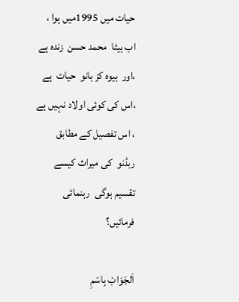حیات میں 1995میں ہوا ،  اب بیٹا  محمد حسن  زندہ ہے ،اور  بیوہ کز بانو  حیات  ہے ،اس کی کوئی اولاد نہیں ہے ، اس تفصیل کے مطابق   ربڈنو  کی میراث کیسے تقسیم ہوگی  رہنمائی  فرمائیں؟

اَلجَوَابْ بِاسْمِ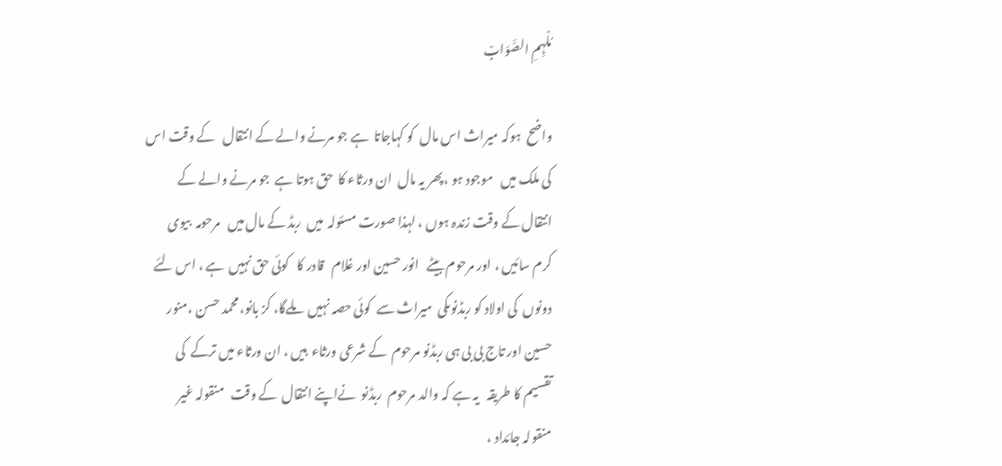مُلْہِمِ الصَّوَابْ

واضح  ہوکہ میراث اس مال  کو کہاجاتا  ہے جو مرنے والے کے انتقال   کے وقت اس کی ملک میں   موجود ہو ،پھر یہ مال  ان ورثاء کا  حق ہوتا ہے  جو مرنے والے کے  انتقال کے وقت زندہ ہوں ، لہذا صورت مسئولہ  میں  ربڈ کے مال میں   مرحومہ  بیوی  کرم سائیں ، اور مرحوم بیٹے   انور حسین اور غلام   قادر کا   کوئی حق نہیں  ہے ، اس لئے دونوں  کی اولاد کو ربڈنوںکی  میراث سے  کوئی حصہ نہیں  ملےگا، کز بانو، محمد حسن ،منور حسین اور تاج بی بی ہی ربڈنو مرحوم  کے شرعی ورثاء  ہیں ، ان ورثاء میں ترکے  کی تقسیم کا طریقہ   یہ ہے کہ والد مرحوم  ربڈنو  نےاپنے انتقال  کے وقت   منقولہ غیر  منقولہ جائداد ،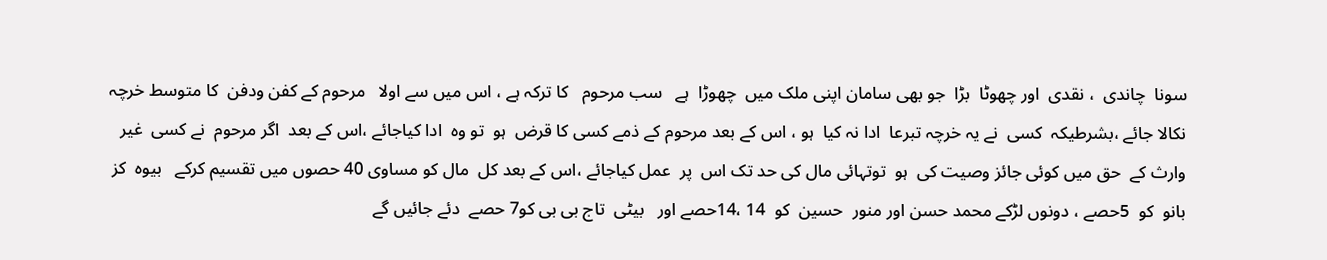سونا  چاندی  ، نقدی  اور چھوٹا  بڑا  جو بھی سامان اپنی ملک میں  چھوڑا  ہے   سب مرحوم   کا ترکہ ہے ، اس میں سے اولا   مرحوم کے کفن ودفن  کا متوسط خرچہ نکالا جائے ،بشرطیکہ  کسی  نے یہ خرچہ تبرعا  ادا نہ کیا  ہو ، اس کے بعد مرحوم کے ذمے کسی کا قرض  ہو  تو وہ  ادا کیاجائے ،اس کے بعد  اگر مرحوم  نے کسی  غیر وارث کے  حق میں کوئی جائز وصیت کی  ہو  توتہائی مال کی حد تک اس  پر  عمل کیاجائے ،اس کے بعد کل  مال کو مساوی 40 حصوں میں تقسیم کرکے   بیوہ  کز بانو  کو  5حصے ، دونوں لڑکے محمد حسن اور منور  حسین  کو  14 ،14حصے اور   بیٹی  تاج بی بی کو7 حصے  دئے جائیں گے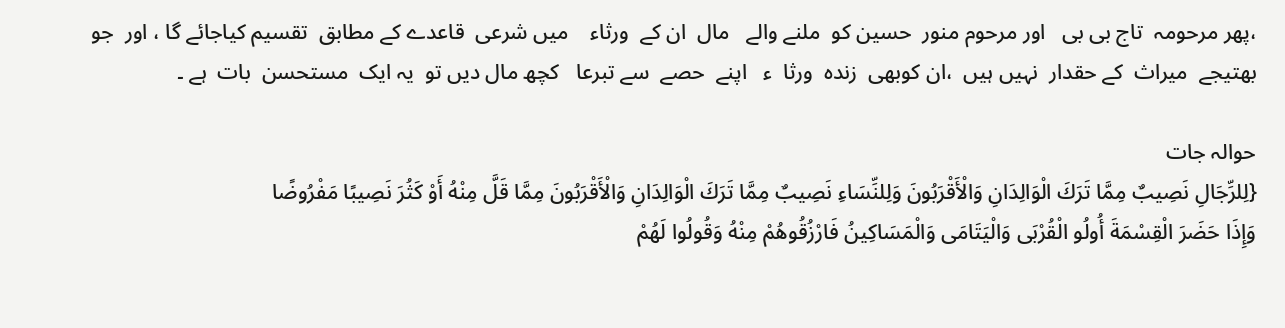،پھر مرحومہ  تاج بی بی   اور مرحوم منور  حسین کو  ملنے والے   مال  ان کے  ورثاء    میں شرعی  قاعدے کے مطابق  تقسیم کیاجائے گا ، اور  جو بھتیجے  میراث  کے حقدار  نہیں ہیں  ،ان کوبھی  زندہ  ورثا  ء   اپنے  حصے  سے تبرعا   کچھ مال دیں تو  یہ ایک  مستحسن  بات  ہے ۔

حوالہ جات
{لِلرِّجَالِ نَصِيبٌ مِمَّا تَرَكَ الْوَالِدَانِ وَالْأَقْرَبُونَ وَلِلنِّسَاءِ نَصِيبٌ مِمَّا تَرَكَ الْوَالِدَانِ وَالْأَقْرَبُونَ مِمَّا قَلَّ مِنْهُ أَوْ كَثُرَ نَصِيبًا مَفْرُوضًا
وَإِذَا حَضَرَ الْقِسْمَةَ أُولُو الْقُرْبَى وَالْيَتَامَى وَالْمَسَاكِينُ فَارْزُقُوهُمْ مِنْهُ وَقُولُوا لَهُمْ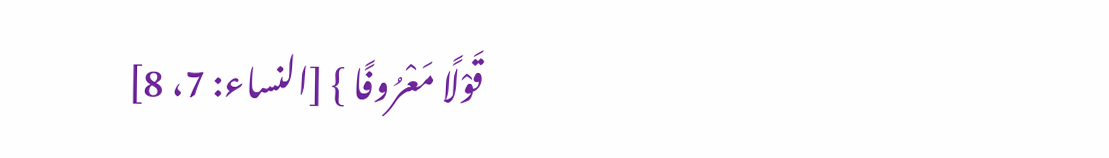قَوْلًا مَعْرُوفًا } [النساء: 7، 8]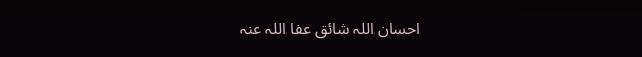احسان اللہ شائق عفا اللہ عنہ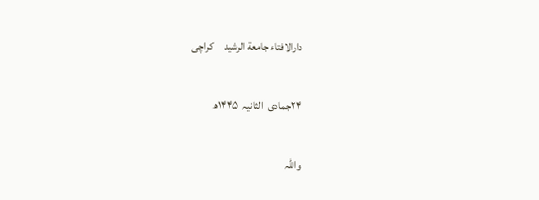دارالافتاء جامعة الرشید     کراچی

۲۴جمادی  الثانیہ  ١۴۴۵ھ

واللہ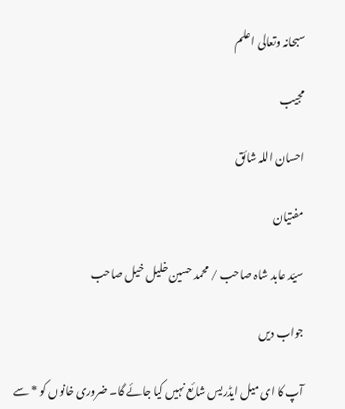سبحانہ وتعالی اعلم

مجیب

احسان اللہ شائق

مفتیان

سیّد عابد شاہ صاحب / محمد حسین خلیل خیل صاحب

جواب دیں

آپ کا ای میل ایڈریس شائع نہیں کیا جائے گا۔ ضروری خانوں کو * سے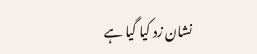نشان زد کیا گیا ہے